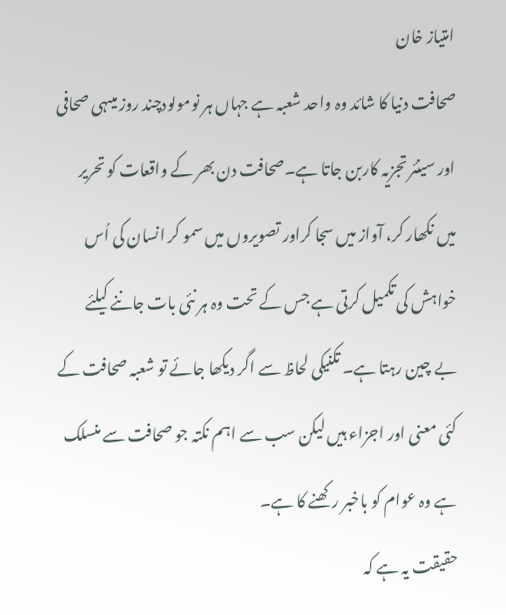امتیاز خان
صحافت دنیا کا شائد وہ واحد شعبہ ہے جہاں ہر نومولودچند روز میںہی صحافی اور سینئر تجزیہ کاربن جاتا ہے۔صحافت دن بھر کے واقعات کو تحریر میں نکھار کر، آواز میں سجا کراور تصویروں میں سمو کر انسان کی اُس خواہش کی تکمیل کرتی ہے جس کے تحت وہ ہر نئی بات جاننے کیلئے بے چین رہتا ہے۔ تکنیکی لحاظ سے اگر دیکھا جائے تو شعبہ صحافت کے کئی معنی اور اجزاء ہیں لیکن سب سے اہم نکتہ جو صحافت سے منسلک ہے وہ عوام کو باخبر رکھنے کا ہے۔
حقیقت یہ ہے کہ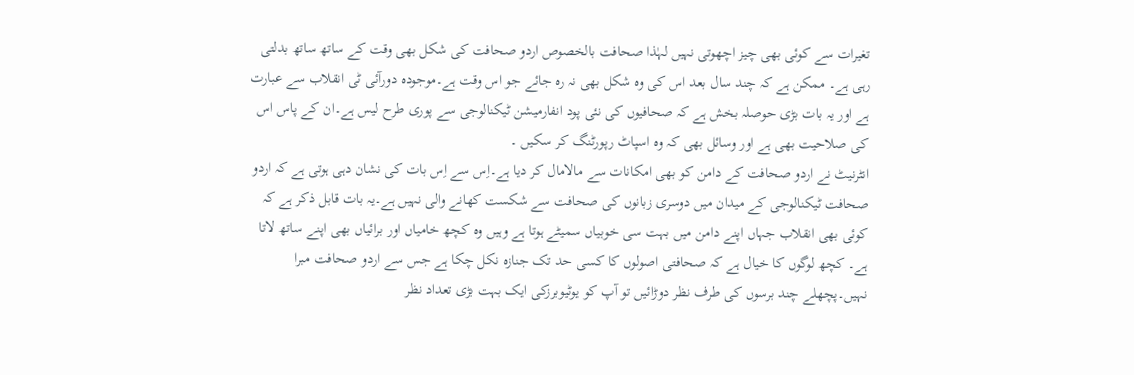تغیرات سے کوئی بھی چیز اچھوتی نہیں لہٰذا صحافت بالخصوص اردو صحافت کی شکل بھی وقت کے ساتھ ساتھ بدلتی رہی ہے۔ ممکن ہے کہ چند سال بعد اس کی وہ شکل بھی نہ رہ جائے جو اس وقت ہے۔موجودہ دورآئی ٹی انقلاب سے عبارت ہے اور یہ بات بڑی حوصلہ بخش ہے کہ صحافیوں کی نئی پود انفارمیشن ٹیکنالوجی سے پوری طرح لیس ہے۔ان کے پاس اس کی صلاحیت بھی ہے اور وسائل بھی کہ وہ اسپاٹ رپورٹنگ کر سکیں ۔
انٹرنیٹ نے اردو صحافت کے دامن کو بھی امکانات سے مالامال کر دیا ہے۔اِس سے اِس بات کی نشان دہی ہوتی ہے کہ اردو صحافت ٹیکنالوجی کے میدان میں دوسری زبانوں کی صحافت سے شکست کھانے والی نہیں ہے۔یہ بات قابل ذکر ہے کہ کوئی بھی انقلاب جہاں اپنے دامن میں بہت سی خوبیاں سمیٹے ہوتا ہے وہیں وہ کچھ خامیاں اور برائیاں بھی اپنے ساتھ لاتا ہے۔ کچھ لوگوں کا خیال ہے کہ صحافتی اصولوں کا کسی حد تک جنازہ نکل چکا ہے جس سے اردو صحافت مبرا نہیں۔پچھلے چند برسوں کی طرف نظر دوڑائیں تو آپ کو یوٹیوبرزکی ایک بہت بڑی تعداد نظر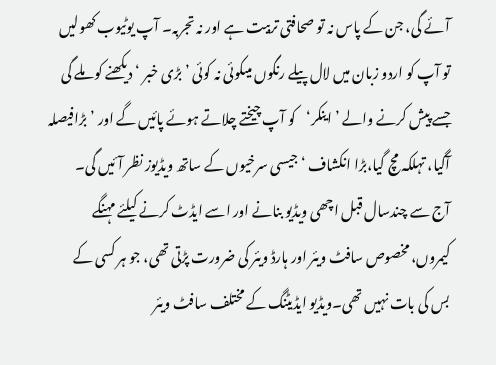آئے گی، جن کے پاس نہ تو صحافتی تربیت ہے اور نہ تجربہ۔ آپ یوٹیوب کھولیں تو آپ کو اردو زبان میں لال پیلے رنگوں میںکوئی نہ کوئی ’بڑی خبر ‘ دیکھنے کو ملے گی جسے پیش کرنے والے ’اینکر‘کو آپ چیختے چلاتے ہوئے پائیں گے اور ’بڑافیصلہ آگیا، تہلکہ مچ گیا،بڑا انکشاف ‘ جیسی سرخیوں کے ساتھ ویڈیوز نظر آئیں گی۔
آج سے چندسال قبل اچھی ویڈیو بنانے اور اسے ایڈٹ کرنے کیلئے مہنگے کیمروں، مخصوص سافٹ ویئر اور ہارڈ ویئر کی ضرورت پڑتی تھی، جو ہر کسی کے بس کی بات نہیں تھی۔ویڈیو ایڈیٹنگ کے مختلف سافٹ ویئر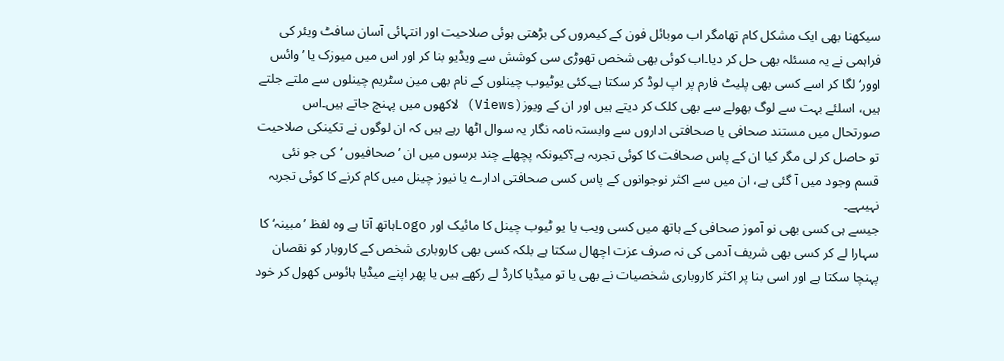سیکھنا بھی ایک مشکل کام تھامگر اب موبائل فون کے کیمروں کی بڑھتی ہوئی صلاحیت اور انتہائی آسان سافٹ ویئر کی فراہمی نے یہ مسئلہ بھی حل کر دیا۔اب کوئی بھی شخص تھوڑی سی کوشش سے ویڈیو بنا کر اور اس میں میوزک یا ’وائس اوور‘ لگا کر اسے کسی بھی پلیٹ فارم پر اپ لوڈ کر سکتا ہے۔کئی یوٹیوب چینلوں کے نام بھی مین سٹریم چینلوں سے ملتے جلتے ہیں، اسلئے بہت سے لوگ بھولے سے بھی کلک کر دیتے ہیں اور ان کے ویوز(Views) لاکھوں میں پہنچ جاتے ہیں۔اس صورتحال میں مستند صحافی یا صحافتی اداروں سے وابستہ نامہ نگار یہ سوال اٹھا رہے ہیں کہ ان لوگوں نے تکینکی صلاحیت تو حاصل کر لی مگر کیا ان کے پاس صحافت کا کوئی تجربہ ہے؟کیونکہ پچھلے چند برسوں میں ان ’صحافیوں ‘کی جو نئی قسم وجود میں آ گئی ہے، ان میں سے اکثر نوجوانوں کے پاس کسی صحافتی ادارے یا نیوز چینل میں کام کرنے کا کوئی تجربہ نہیںہے۔
جیسے ہی کسی بھی نو آموز صحافی کے ہاتھ میں کسی ویب یا یو ٹیوب چینل کا مائیک اور Logoہاتھ آتا ہے وہ لفظ ’مبینہ‘ کا سہارا لے کر کسی بھی شریف آدمی کی نہ صرف عزت اچھال سکتا ہے بلکہ کسی بھی کاروباری شخص کے کاروبار کو نقصان پہنچا سکتا ہے اور اسی بنا پر اکثر کاروباری شخصیات نے بھی یا تو میڈیا کارڈ لے رکھے ہیں یا پھر اپنے میڈیا ہائوس کھول کر خود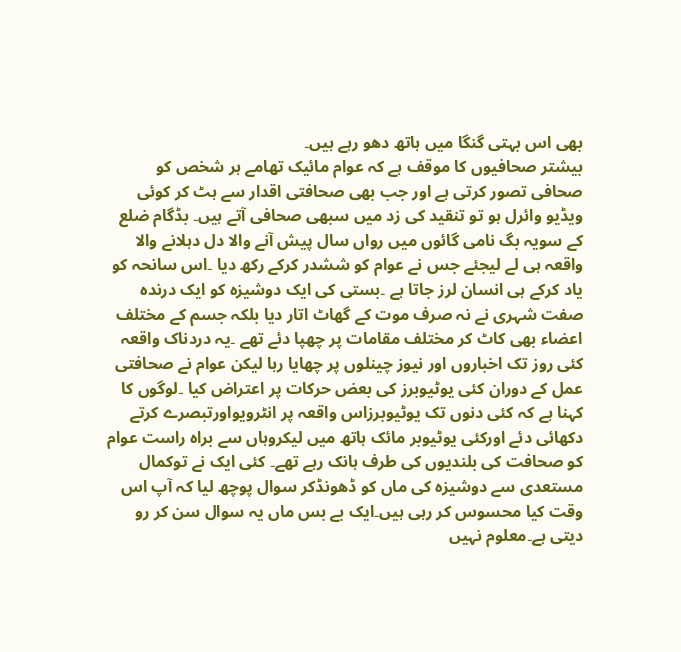بھی اس بہتی گنگا میں ہاتھ دھو رہے ہیں۔
بیشتر صحافیوں کا موقف ہے کہ عوام مائیک تھامے ہر شخص کو صحافی تصور کرتی ہے اور جب بھی صحافتی اقدار سے ہٹ کر کوئی ویڈیو وائرل ہو تو تنقید کی زد میں سبھی صحافی آتے ہیں۔ بڈگام ضلع کے سویہ بگ نامی گائوں میں رواں سال پیش آنے والا دل دہلانے والا واقعہ ہی لے لیجئے جس نے عوام کو ششدر کرکے رکھ دیا ۔اس سانحہ کو یاد کرکے ہی انسان لرز جاتا ہے ۔بستی کی ایک دوشیزہ کو ایک درندہ صفت شہری نے نہ صرف موت کے گھاٹ اتار دیا بلکہ جسم کے مختلف اعضاء بھی کاٹ کر مختلف مقامات پر چھپا دئے تھے ۔یہ دردناک واقعہ کئی روز تک اخباروں اور نیوز چینلوں پر چھایا رہا لیکن عوام نے صحافتی عمل کے دوران کئی یوٹیوبرز کی بعض حرکات پر اعتراض کیا ۔لوگوں کا کہنا ہے کہ کئی دنوں تک یوٹیوبرزاس واقعہ پر انٹرویواورتبصرے کرتے دکھائی دئے اورکئی یوٹیوبر مائک ہاتھ میں لیکروہاں سے براہ راست عوام کو صحافت کی بلندیوں کی طرف ہانک رہے تھے۔ کئی ایک نے توکمال مستعدی سے دوشیزہ کی ماں کو ڈھونڈکر سوال پوچھ لیا کہ آپ اس وقت کیا محسوس کر رہی ہیں۔ایک بے بس ماں یہ سوال سن کر رو دیتی ہے۔معلوم نہیں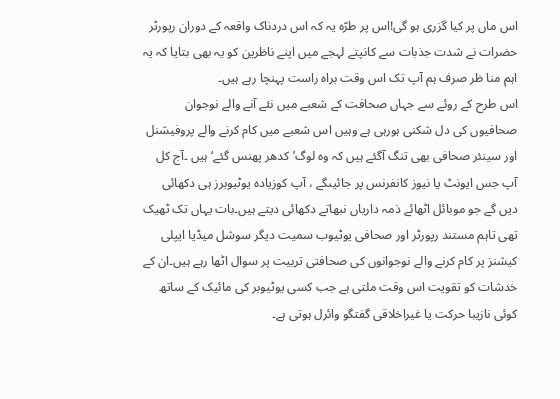اس ماں پر کیا گزری ہو گی!اس پر طرّہ یہ کہ اس دردناک واقعہ کے دوران رپورٹر حضرات نے شدت جذبات سے کانپتے لہجے میں اپنے ناظرین کو یہ بھی بتایا کہ یہ اہم منا ظر صرف ہم آپ تک اس وقت براہ راست پہنچا رہے ہیں۔
اس طرح کے روئے سے جہاں صحافت کے شعبے میں نئے آنے والے نوجوان صحافیوں کی دل شکنی ہورہی ہے وہیں اس شعبے میں کام کرنے والے پروفیشنل اور سینئر صحافی بھی تنگ آگئے ہیں کہ وہ لوگ’کدھر پھنس گئے‘ ہیں ۔آج کل آپ جس ایونٹ یا نیوز کانفرنس پر جائیںگے ، آپ کوزیادہ یوٹیوبرز ہی دکھائی دیں گے جو موبائل اٹھائے ذمہ داریاں نبھاتے دکھائی دیتے ہیں۔بات یہاں تک ٹھیک تھی تاہم مستند رپورٹر اور صحافی یوٹیوب سمیت دیگر سوشل میڈیا ایپلی کیشنز پر کام کرنے والے نوجوانوں کی صحافتی تربیت پر سوال اٹھا رہے ہیں۔ان کے خدشات کو تقویت اس وقت ملتی ہے جب کسی یوٹیوبر کی مائیک کے ساتھ کوئی نازیبا حرکت یا غیراخلاقی گفتگو وائرل ہوتی ہے۔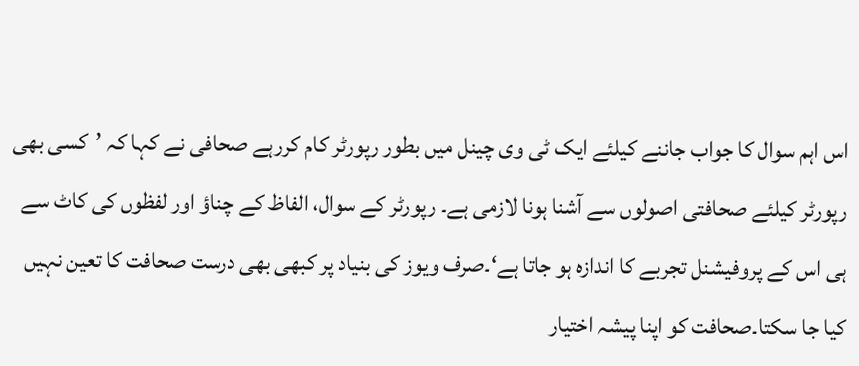اس اہم سوال کا جواب جاننے کیلئے ایک ٹی وی چینل میں بطور رپورٹر کام کررہے صحافی نے کہا کہ ’کسی بھی رپورٹر کیلئے صحافتی اصولوں سے آشنا ہونا لازمی ہے۔ رپورٹر کے سوال، الفاظ کے چناؤ اور لفظوں کی کاٹ سے ہی اس کے پروفیشنل تجربے کا اندازہ ہو جاتا ہے‘۔صرف ویوز کی بنیاد پر کبھی بھی درست صحافت کا تعین نہیں کیا جا سکتا۔صحافت کو اپنا پیشہ اختیار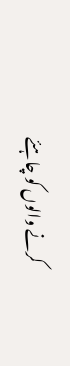کرنے والوں کو چاہئے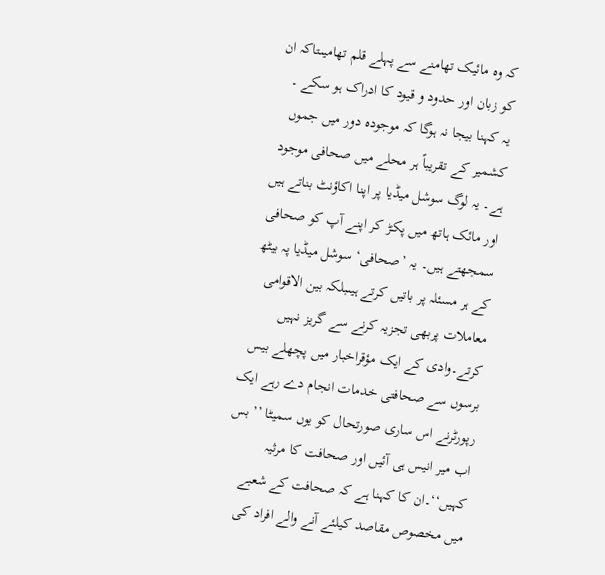کہ وہ مائیک تھامنے سے پہلے قلم تھامیںتاکہ ان کو زبان اور حدود و قیود کا ادراک ہو سکے ۔
یہ کہنا بیجا نہ ہوگا کہ موجودہ دور میں جموں کشمیر کے تقریباً ہر محلے میں صحافی موجود ہے۔ یہ لوگ سوشل میڈیا پر اپنا اکاؤنٹ بناتے ہیں اور مائک ہاتھ میں پکڑ کر اپنے آپ کو صحافی سمجھتے ہیں۔ یہ ’صحافی‘ سوشل میڈیا پہ بیٹھ کے ہر مسئلہ پر باتیں کرتے ہیںبلکہ بین الاقوامی معاملات پربھی تجزیہ کرنے سے گریز نہیں کرتے۔وادی کے ایک مؤقراخبار میں پچھلے بیس برسوں سے صحافتی خدمات انجام دے رہے ایک رپورٹرنے اس ساری صورتحال کو یوں سمیٹا ’’ بس اب میر انیس ہی آئیں اور صحافت کا مرثیہ کہیں‘‘۔ان کا کہنا ہے کہ صحافت کے شعبے میں مخصوص مقاصد کیلئے آنے والے افراد کی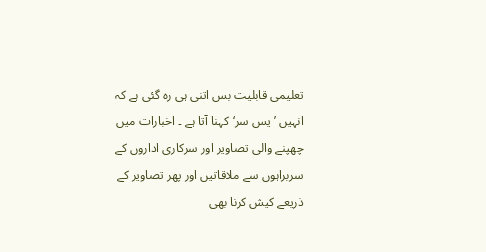تعلیمی قابلیت بس اتنی ہی رہ گئی ہے کہ انہیں ’یس سر‘کہنا آتا ہے ۔ اخبارات میں چھپنے والی تصاویر اور سرکاری اداروں کے سربراہوں سے ملاقاتیں اور پھر تصاویر کے ذریعے کیش کرنا بھی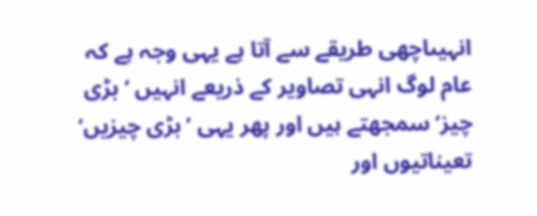انہیںاچھی طریقے سے آتا ہے یہی وجہ ہے کہ عام لوگ انہی تصاویر کے ذریعے انہیں ’ بڑی چیز‘سمجھتے ہیں اور پھر یہی ’بڑی چیزیں‘ تعیناتیوں اور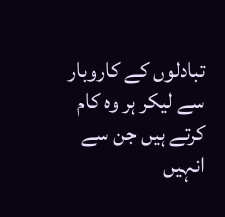تبادلوں کے کاروبار سے لیکر ہر وہ کام کرتے ہیں جن سے انہیں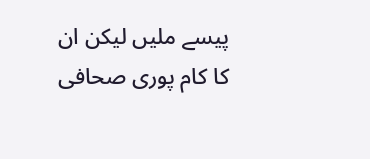پیسے ملیں لیکن ان کا کام پوری صحافی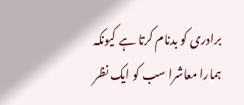برادری کو بدنام کرتا ہے کیونکہ ہمارا معاشرا سب کو ایک نظر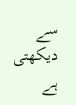سے دیکھتی ہے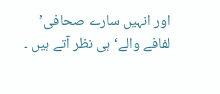اور انہیں سارے صحافی’ لفافے والے‘ ہی نظر آتے ہیں ۔